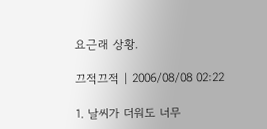요근래 상황.

끄적끄적 | 2006/08/08 02:22

1. 날씨가 더워도 너무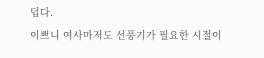덥다.
이쁘니 여사마저도 선풍기가 필요한 시절이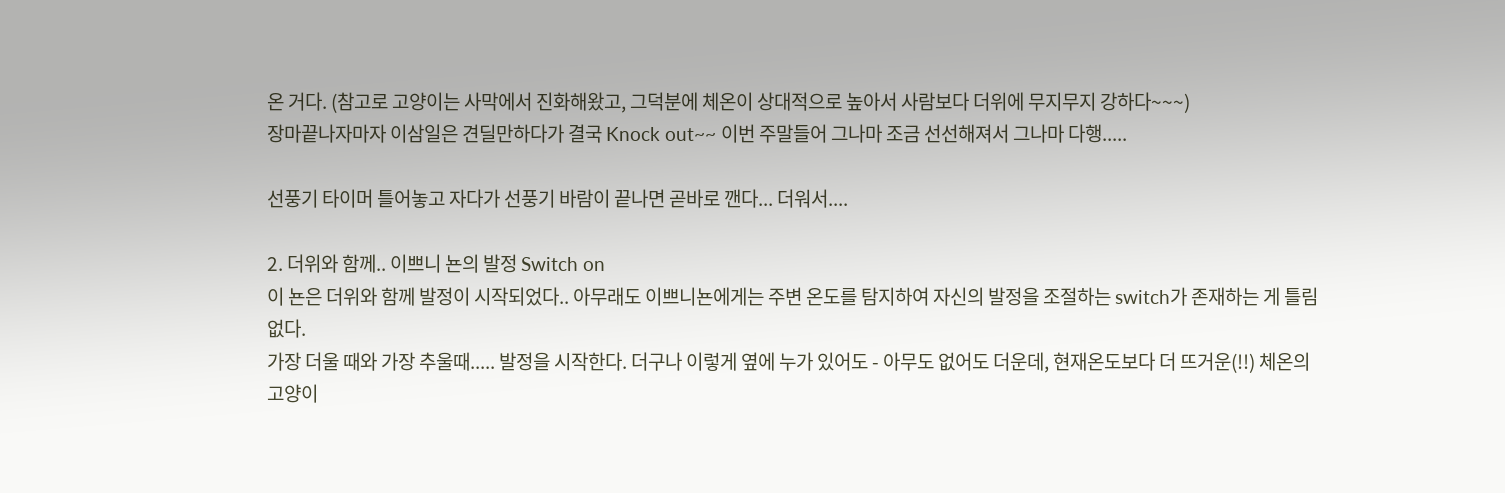온 거다. (참고로 고양이는 사막에서 진화해왔고, 그덕분에 체온이 상대적으로 높아서 사람보다 더위에 무지무지 강하다~~~)
장마끝나자마자 이삼일은 견딜만하다가 결국 Knock out~~ 이번 주말들어 그나마 조금 선선해져서 그나마 다행.....

선풍기 타이머 틀어놓고 자다가 선풍기 바람이 끝나면 곧바로 깬다... 더워서....

2. 더위와 함께.. 이쁘니 뇬의 발정 Switch on
이 뇬은 더위와 함께 발정이 시작되었다.. 아무래도 이쁘니뇬에게는 주변 온도를 탐지하여 자신의 발정을 조절하는 switch가 존재하는 게 틀림없다.
가장 더울 때와 가장 추울때..... 발정을 시작한다. 더구나 이렇게 옆에 누가 있어도 - 아무도 없어도 더운데, 현재온도보다 더 뜨거운(!!) 체온의 고양이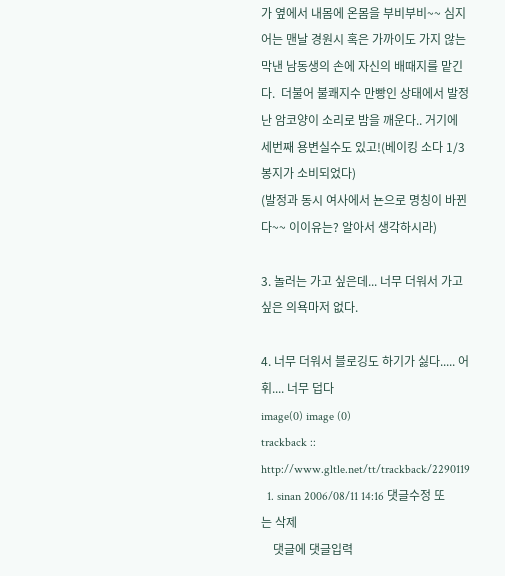가 옆에서 내몸에 온몸을 부비부비~~ 심지어는 맨날 경원시 혹은 가까이도 가지 않는 막낸 남동생의 손에 자신의 배때지를 맡긴다.  더불어 불쾌지수 만빵인 상태에서 발정난 암코양이 소리로 밤을 깨운다.. 거기에 세번째 용변실수도 있고!(베이킹 소다 1/3봉지가 소비되었다)
(발정과 동시 여사에서 뇬으로 명칭이 바뀐다~~ 이이유는? 알아서 생각하시라)

3. 놀러는 가고 싶은데... 너무 더워서 가고 싶은 의욕마저 없다.

4. 너무 더워서 블로깅도 하기가 싫다..... 어휘.... 너무 덥다
image(0) image (0)
trackback :: http://www.gltle.net/tt/trackback/2290119
  1. sinan 2006/08/11 14:16 댓글수정 또는 삭제
    댓글에 댓글입력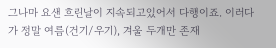그나마 요샌 흐린날이 지속되고있어서 다행이죠. 이러다가 정말 여름(건기/우기), 겨울 두개만 존재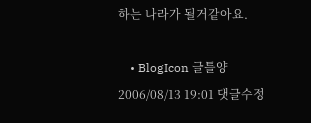하는 나라가 될거같아요.

    • BlogIcon 글틀양 2006/08/13 19:01 댓글수정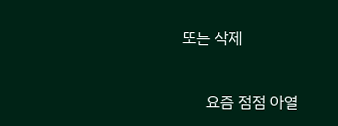또는 삭제

      요즘 점점 아열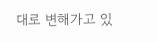대로 변해가고 있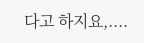다고 하지요,....